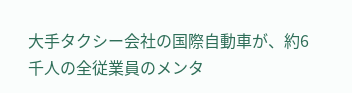大手タクシー会社の国際自動車が、約6千人の全従業員のメンタ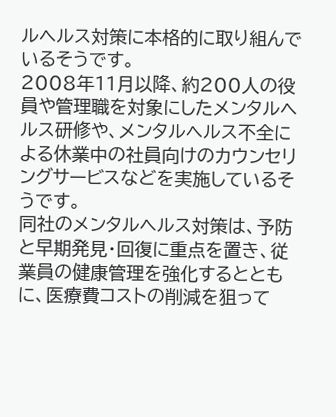ルヘルス対策に本格的に取り組んでいるそうです。
2008年11月以降、約200人の役員や管理職を対象にしたメンタルヘルス研修や、メンタルヘルス不全による休業中の社員向けのカウンセリングサービスなどを実施しているそうです。
同社のメンタルヘルス対策は、予防と早期発見・回復に重点を置き、従業員の健康管理を強化するとともに、医療費コストの削減を狙って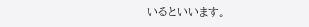いるといいます。